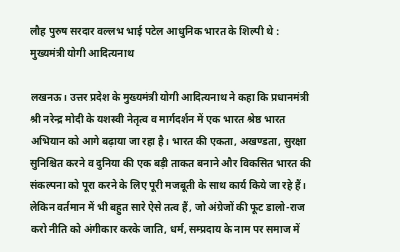लौह पुरुष सरदार वल्लभ भाई पटेल आधुनिक भारत के शिल्पी थे : मुख्यमंत्री योगी आदित्यनाथ

लखनऊ। उत्तर प्रदेश के मुख्यमंत्री योगी आदित्यनाथ ने कहा कि प्रधानमंत्री श्री नरेन्द्र मोदी के यशस्वी नेतृत्व व मार्गदर्शन में एक भारत श्रेष्ठ भारत अभियान को आगे बढ़ाया जा रहा है। भारत की एकता, अखण्डता, सुरक्षा सुनिश्चित करने व दुनिया की एक बड़ी ताकत बनाने और विकसित भारत की संकल्पना को पूरा करने के लिए पूरी मजबूती के साथ कार्य किये जा रहे हैं। लेकिन वर्तमान में भी बहुत सारे ऐसे तत्व हैं, जो अंग्रेजों की फूट डालो-राज करो नीति को अंगीकार करके जाति, धर्म, सम्प्रदाय के नाम पर समाज में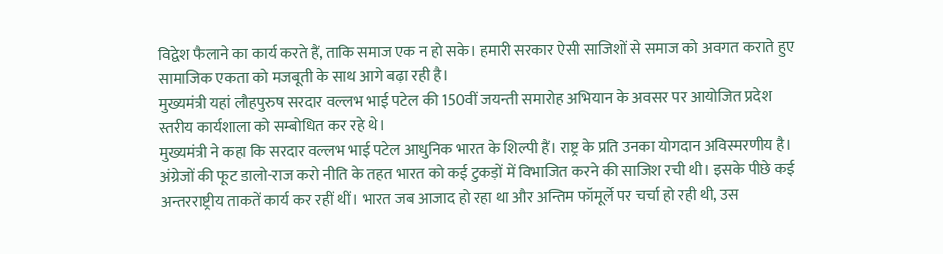विद्वेश फैलाने का कार्य करते हैं, ताकि समाज एक न हो सके। हमारी सरकार ऐसी साजिशों से समाज को अवगत कराते हुए सामाजिक एकता को मजबूती के साथ आगे बढ़ा रही है।
मुख्यमंत्री यहां लौहपुरुष सरदार वल्लभ भाई पटेल की 150वीं जयन्ती समारोह अभियान के अवसर पर आयोजित प्रदेश स्तरीय कार्यशाला को सम्बोधित कर रहे थे।
मुख्यमंत्री ने कहा कि सरदार वल्लभ भाई पटेल आधुनिक भारत के शिल्पी हैं। राष्ट्र के प्रति उनका योगदान अविस्मरणीय है। अंग्रेजों की फूट डालो-राज करो नीति के तहत भारत को कई टुकड़ों में विभाजित करने की साजिश रची थी। इसके पीछे कई अन्तरराष्ट्रीय ताकतें कार्य कर रहीं थीं। भारत जब आजाद हो रहा था और अन्तिम फॉमूर्ले पर चर्चा हो रही थी, उस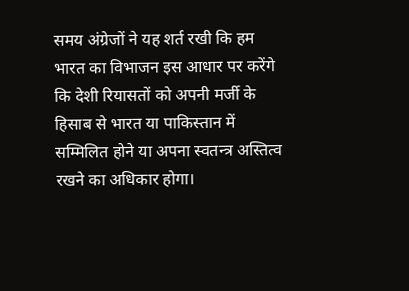समय अंग्रेजों ने यह शर्त रखी कि हम भारत का विभाजन इस आधार पर करेंगे कि देशी रियासतों को अपनी मर्जी के हिसाब से भारत या पाकिस्तान में सम्मिलित होने या अपना स्वतन्त्र अस्तित्व रखने का अधिकार होगा।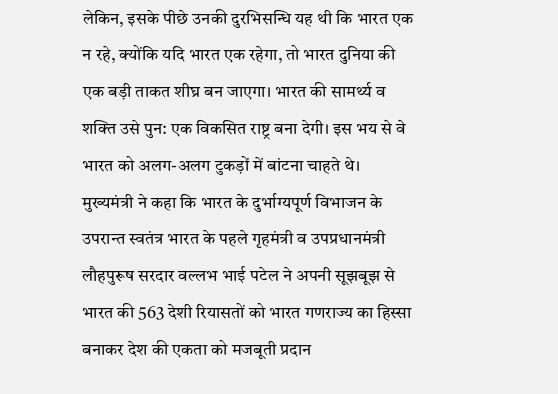लेकिन, इसके पीछे उनकी दुरभिसन्धि यह थी कि भारत एक न रहे, क्योंकि यदि भारत एक रहेगा, तो भारत दुनिया की एक बड़ी ताकत शीघ्र बन जाएगा। भारत की सामर्थ्य व शक्ति उसे पुन: एक विकसित राष्ट्र बना देगी। इस भय से वे भारत को अलग-अलग टुकड़ों में बांटना चाहते थे।
मुख्यमंत्री ने कहा कि भारत के दुर्भाग्यपूर्ण विभाजन के उपरान्त स्वतंत्र भारत के पहले गृहमंत्री व उपप्रधानमंत्री लौहपुरूष सरदार वल्लभ भाई पटेल ने अपनी सूझबूझ से भारत की 563 देशी रियासतों को भारत गणराज्य का हिस्सा बनाकर देश की एकता को मजबूती प्रदान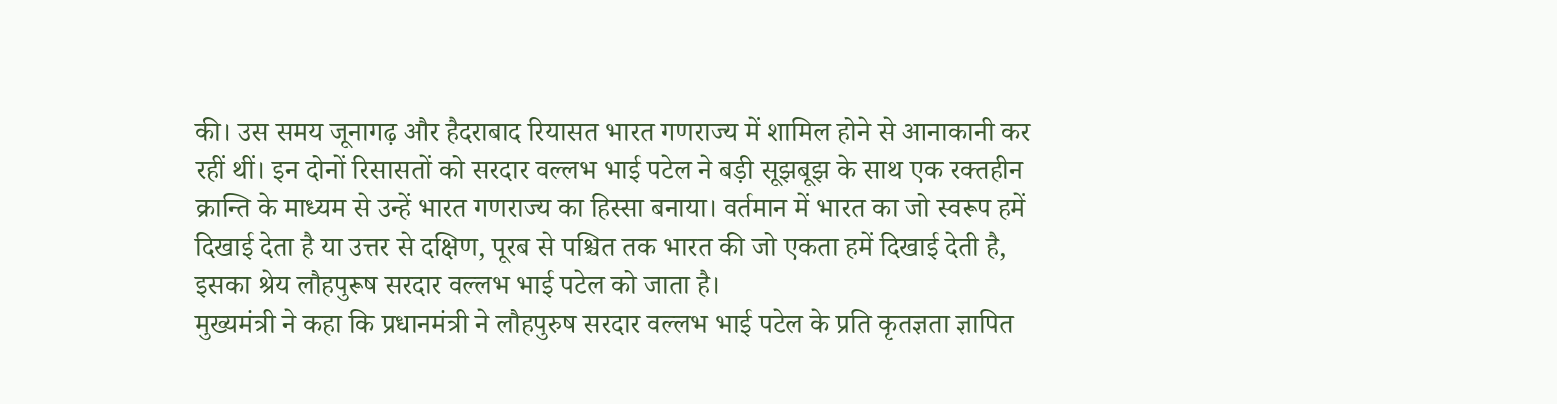की। उस समय जूनागढ़ और हैदराबाद रियासत भारत गणराज्य में शामिल होने से आनाकानी कर रहीं थीं। इन दोनों रिसासतों को सरदार वल्लभ भाई पटेल ने बड़ी सूझबूझ के साथ एक रक्तहीन क्रान्ति के माध्यम से उन्हें भारत गणराज्य का हिस्सा बनाया। वर्तमान में भारत का जो स्वरूप हमें दिखाई देता है या उत्तर से दक्षिण, पूरब से पश्चित तक भारत की जो एकता हमें दिखाई देती है, इसका श्रेय लौहपुरूष सरदार वल्लभ भाई पटेल को जाता है।
मुख्यमंत्री ने कहा कि प्रधानमंत्री ने लौहपुरुष सरदार वल्लभ भाई पटेल के प्रति कृतज्ञता ज्ञापित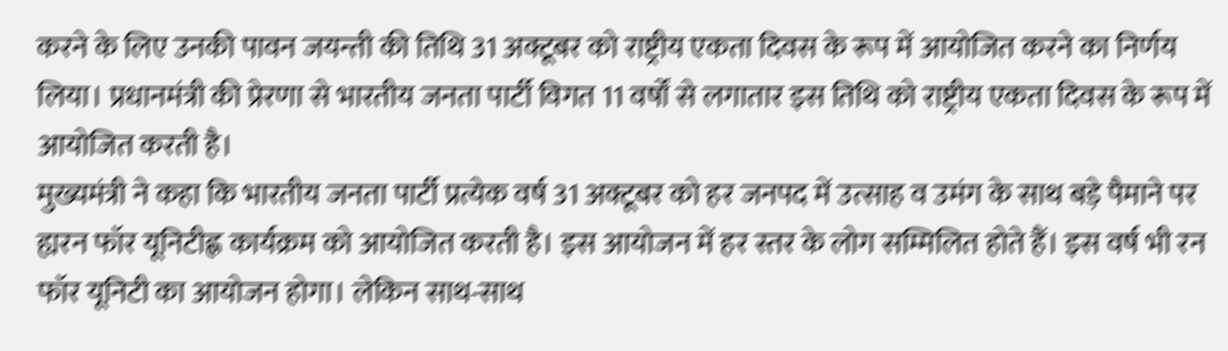करने के लिए उनकी पावन जयन्ती की तिथि 31 अक्टूबर को राष्ट्रीय एकता दिवस के रूप में आयोजित करने का निर्णय लिया। प्रधानमंत्री की प्रेरणा से भारतीय जनता पार्टी विगत 11 वर्षों से लगातार इस तिथि को राष्ट्रीय एकता दिवस के रूप में आयोजित करती है।
मुख्यमंत्री ने कहा कि भारतीय जनता पार्टी प्रत्येक वर्ष 31 अक्टूबर को हर जनपद में उत्साह व उमंग के साथ बड़े पैमाने पर ह्यरन फॉर यूनिटीह्ण कार्यक्रम को आयोजित करती है। इस आयोजन में हर स्तर के लोग सम्मिलित होते हैं। इस वर्ष भी रन फॉर यूनिटी का आयोजन होगा। लेकिन साथ-साथ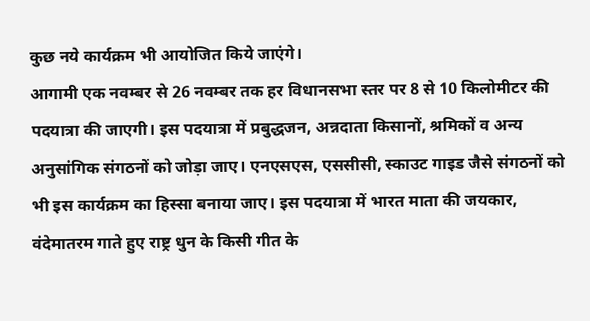कुछ नये कार्यक्रम भी आयोजित किये जाएंगे।
आगामी एक नवम्बर से 26 नवम्बर तक हर विधानसभा स्तर पर 8 से 10 किलोमीटर की पदयात्रा की जाएगी। इस पदयात्रा में प्रबुद्धजन, अन्नदाता किसानों, श्रमिकों व अन्य अनुसांगिक संगठनों को जोड़ा जाए। एनएसएस, एससीसी, स्काउट गाइड जैसे संगठनों को भी इस कार्यक्रम का हिस्सा बनाया जाए। इस पदयात्रा में भारत माता की जयकार, वंदेमातरम गाते हुए राष्ट्र धुन के किसी गीत के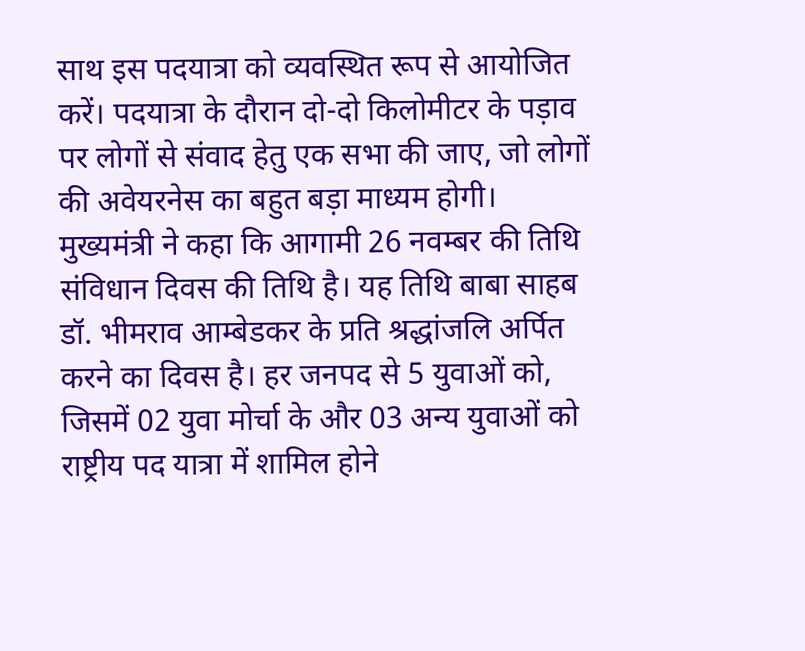साथ इस पदयात्रा को व्यवस्थित रूप से आयोजित करें। पदयात्रा के दौरान दो-दो किलोमीटर के पड़ाव पर लोगों से संवाद हेतु एक सभा की जाए, जो लोगों की अवेयरनेस का बहुत बड़ा माध्यम होगी।
मुख्यमंत्री ने कहा कि आगामी 26 नवम्बर की तिथि संविधान दिवस की तिथि है। यह तिथि बाबा साहब डॉ. भीमराव आम्बेडकर के प्रति श्रद्धांजलि अर्पित करने का दिवस है। हर जनपद से 5 युवाओं को, जिसमें 02 युवा मोर्चा के और 03 अन्य युवाओं को राष्ट्रीय पद यात्रा में शामिल होने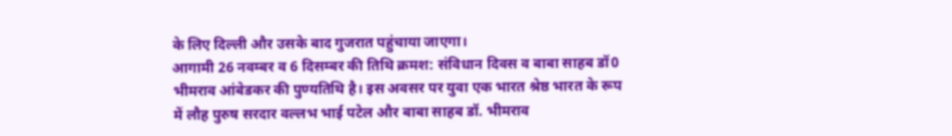के लिए दिल्ली और उसके बाद गुजरात पहुंचाया जाएगा।
आगामी 26 नवम्बर व 6 दिसम्बर की तिथि क्रमश: संविधान दिवस व बाबा साहब डॉ0 भीमराव आंबेडकर की पुण्यतिथि है। इस अवसर पर युवा एक भारत श्रेष्ठ भारत के रूप में लौह पुरुष सरदार वल्लभ भाई पटेल और बाबा साहब डॉ. भीमराव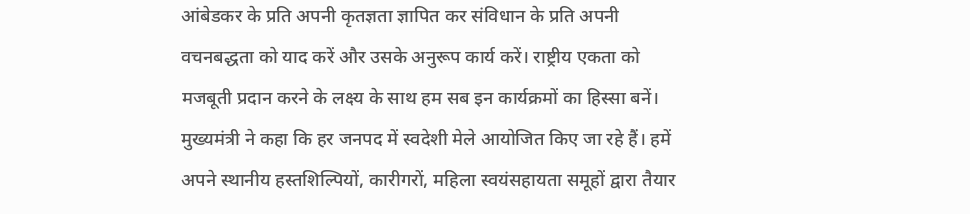आंबेडकर के प्रति अपनी कृतज्ञता ज्ञापित कर संविधान के प्रति अपनी वचनबद्धता को याद करें और उसके अनुरूप कार्य करें। राष्ट्रीय एकता को मजबूती प्रदान करने के लक्ष्य के साथ हम सब इन कार्यक्रमों का हिस्सा बनें।
मुख्यमंत्री ने कहा कि हर जनपद में स्वदेशी मेले आयोजित किए जा रहे हैं। हमें अपने स्थानीय हस्तशिल्पियों, कारीगरों, महिला स्वयंसहायता समूहों द्वारा तैयार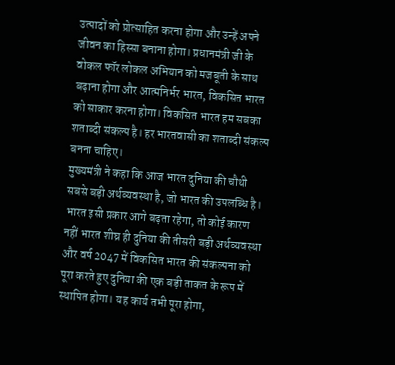उत्पादों को प्रोत्साहित करना होगा और उन्हें अपने जीवन का हिस्सा बनाना होगा। प्रधानमंत्री जी के वोकल फॉर लोकल अभियान को मजबूती के साथ बढ़ाना होगा और आत्मनिर्भर भारत, विकसित भारत को साकार करना होगा। विकसित भारत हम सबका शताब्दी संकल्प है। हर भारतवासी का शताब्दी संकल्प बनना चाहिए।
मुख्यमंत्री ने कहा कि आज भारत दुनिया की चौथी सबसे बड़ी अर्थव्यवस्था है, जो भारत की उपलब्धि है। भारत इसी प्रकार आगे बढ़ता रहेगा, तो कोई कारण नहीं भारत शीघ्र ही दुनिया की तीसरी बड़ी अर्थव्यवस्था और वर्ष 2047 में विकसित भारत की संकल्पना को पूरा करते हुए दुनिया की एक बड़ी ताकत के रूप में स्थापित होगा। यह कार्य तभी पूरा होगा,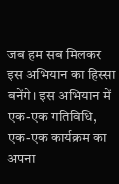जब हम सब मिलकर इस अभियान का हिस्सा बनेंगे। इस अभियान में एक-एक गतिविधि, एक-एक कार्यक्रम का अपना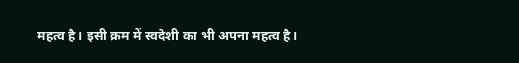महत्व है। इसी क्रम में स्वदेशी का भी अपना महत्व है।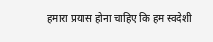हमारा प्रयास होना चाहिए कि हम स्वदेशी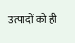उत्पादों को ही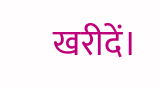खरीदें।